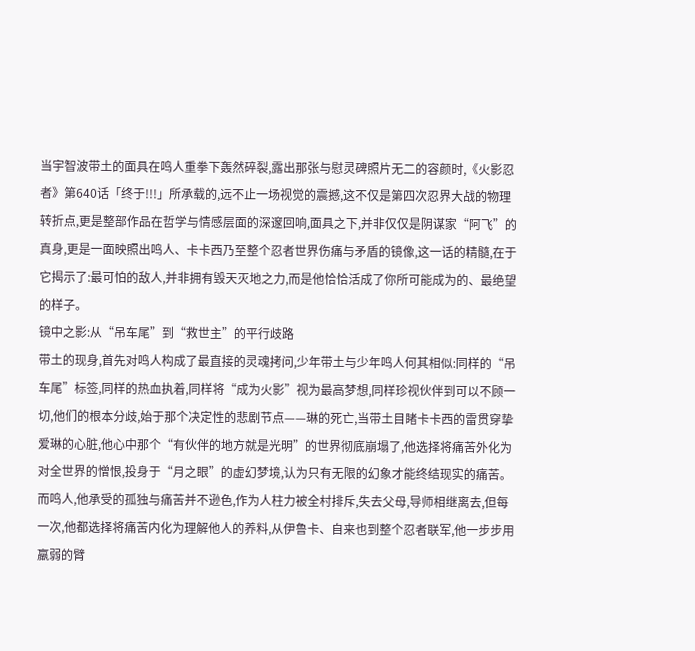当宇智波带土的面具在鸣人重拳下轰然碎裂,露出那张与慰灵碑照片无二的容颜时,《火影忍者》第640话「终于!!!」所承载的,远不止一场视觉的震撼,这不仅是第四次忍界大战的物理转折点,更是整部作品在哲学与情感层面的深邃回响,面具之下,并非仅仅是阴谋家“阿飞”的真身,更是一面映照出鸣人、卡卡西乃至整个忍者世界伤痛与矛盾的镜像,这一话的精髓,在于它揭示了:最可怕的敌人,并非拥有毁天灭地之力,而是他恰恰活成了你所可能成为的、最绝望的样子。
镜中之影:从“吊车尾”到“救世主”的平行歧路
带土的现身,首先对鸣人构成了最直接的灵魂拷问,少年带土与少年鸣人何其相似:同样的“吊车尾”标签,同样的热血执着,同样将“成为火影”视为最高梦想,同样珍视伙伴到可以不顾一切,他们的根本分歧,始于那个决定性的悲剧节点——琳的死亡,当带土目睹卡卡西的雷贯穿挚爱琳的心脏,他心中那个“有伙伴的地方就是光明”的世界彻底崩塌了,他选择将痛苦外化为对全世界的憎恨,投身于“月之眼”的虚幻梦境,认为只有无限的幻象才能终结现实的痛苦。
而鸣人,他承受的孤独与痛苦并不逊色,作为人柱力被全村排斥,失去父母,导师相继离去,但每一次,他都选择将痛苦内化为理解他人的养料,从伊鲁卡、自来也到整个忍者联军,他一步步用羸弱的臂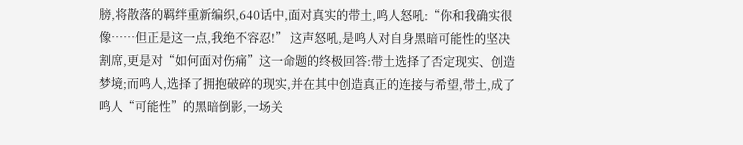膀,将散落的羁绊重新编织,640话中,面对真实的带土,鸣人怒吼:“你和我确实很像……但正是这一点,我绝不容忍!” 这声怒吼,是鸣人对自身黑暗可能性的坚决割席,更是对“如何面对伤痛”这一命题的终极回答:带土选择了否定现实、创造梦境;而鸣人,选择了拥抱破碎的现实,并在其中创造真正的连接与希望,带土,成了鸣人“可能性”的黑暗倒影,一场关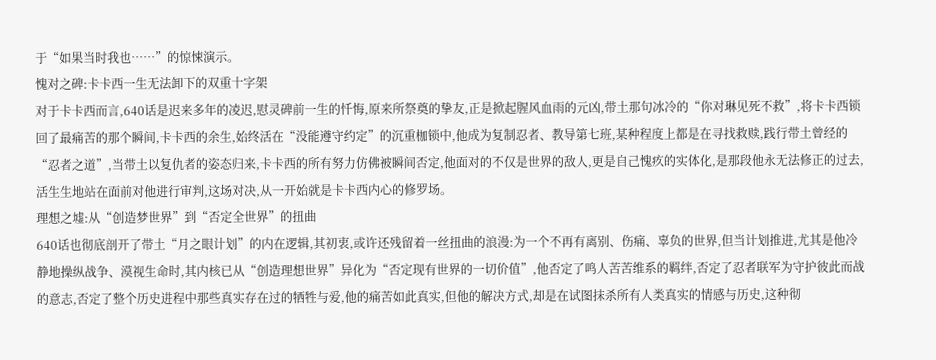于“如果当时我也……”的惊悚演示。
愧对之碑:卡卡西一生无法卸下的双重十字架
对于卡卡西而言,640话是迟来多年的凌迟,慰灵碑前一生的忏悔,原来所祭奠的挚友,正是掀起腥风血雨的元凶,带土那句冰冷的“你对琳见死不救”,将卡卡西锁回了最痛苦的那个瞬间,卡卡西的余生,始终活在“没能遵守约定”的沉重枷锁中,他成为复制忍者、教导第七班,某种程度上都是在寻找救赎,践行带土曾经的“忍者之道”,当带土以复仇者的姿态归来,卡卡西的所有努力仿佛被瞬间否定,他面对的不仅是世界的敌人,更是自己愧疚的实体化,是那段他永无法修正的过去,活生生地站在面前对他进行审判,这场对决,从一开始就是卡卡西内心的修罗场。
理想之墟:从“创造梦世界”到“否定全世界”的扭曲
640话也彻底剖开了带土“月之眼计划”的内在逻辑,其初衷,或许还残留着一丝扭曲的浪漫:为一个不再有离别、伤痛、辜负的世界,但当计划推进,尤其是他冷静地操纵战争、漠视生命时,其内核已从“创造理想世界”异化为“否定现有世界的一切价值”,他否定了鸣人苦苦维系的羁绊,否定了忍者联军为守护彼此而战的意志,否定了整个历史进程中那些真实存在过的牺牲与爱,他的痛苦如此真实,但他的解决方式,却是在试图抹杀所有人类真实的情感与历史,这种彻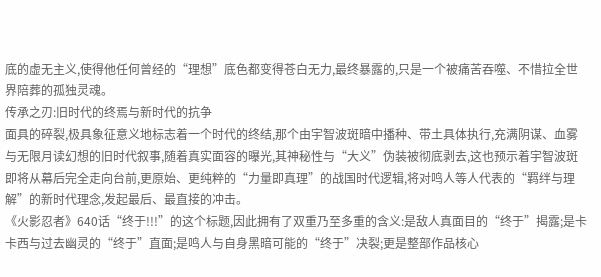底的虚无主义,使得他任何曾经的“理想”底色都变得苍白无力,最终暴露的,只是一个被痛苦吞噬、不惜拉全世界陪葬的孤独灵魂。
传承之刃:旧时代的终焉与新时代的抗争
面具的碎裂,极具象征意义地标志着一个时代的终结,那个由宇智波斑暗中播种、带土具体执行,充满阴谋、血雾与无限月读幻想的旧时代叙事,随着真实面容的曝光,其神秘性与“大义”伪装被彻底剥去,这也预示着宇智波斑即将从幕后完全走向台前,更原始、更纯粹的“力量即真理”的战国时代逻辑,将对鸣人等人代表的“羁绊与理解”的新时代理念,发起最后、最直接的冲击。
《火影忍者》640话“终于!!!”的这个标题,因此拥有了双重乃至多重的含义:是敌人真面目的“终于”揭露;是卡卡西与过去幽灵的“终于”直面;是鸣人与自身黑暗可能的“终于”决裂;更是整部作品核心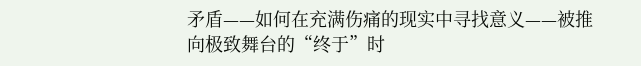矛盾——如何在充满伤痛的现实中寻找意义——被推向极致舞台的“终于”时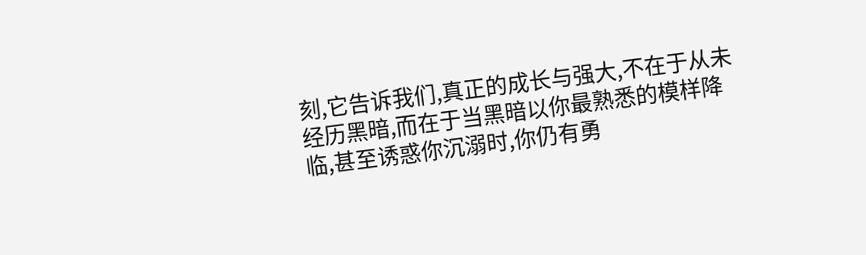刻,它告诉我们,真正的成长与强大,不在于从未经历黑暗,而在于当黑暗以你最熟悉的模样降临,甚至诱惑你沉溺时,你仍有勇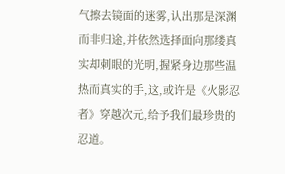气擦去镜面的迷雾,认出那是深渊而非归途,并依然选择面向那缕真实却刺眼的光明,握紧身边那些温热而真实的手,这,或许是《火影忍者》穿越次元,给予我们最珍贵的忍道。